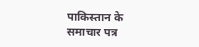पाकिस्तान के समाचार पत्र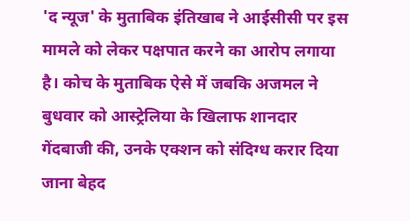'द न्यूज' के मुताबिक इंतिखाब ने आईसीसी पर इस मामले को लेकर पक्षपात करने का आरोप लगाया है। कोच के मुताबिक ऐसे में जबकि अजमल ने बुधवार को आस्ट्रेलिया के खिलाफ शानदार गेंदबाजी की, उनके एक्शन को संदिग्ध करार दिया जाना बेहद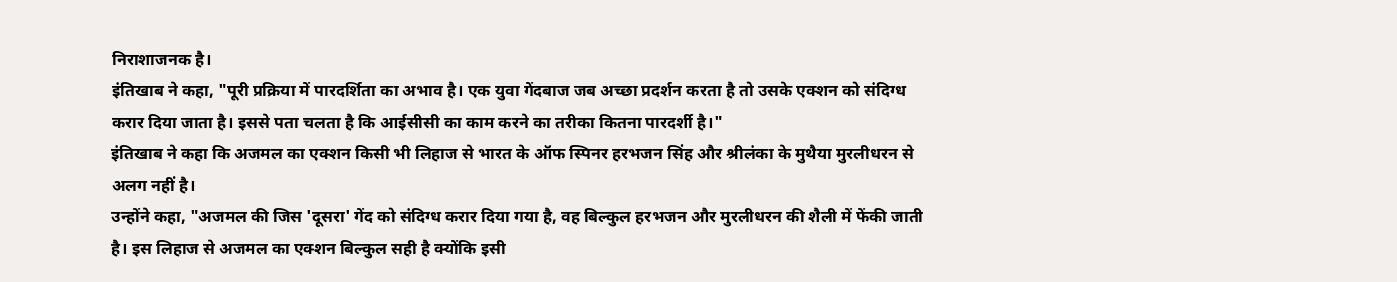निराशाजनक है।
इंतिखाब ने कहा, "पूरी प्रक्रिया में पारदर्शिता का अभाव है। एक युवा गेंदबाज जब अच्छा प्रदर्शन करता है तो उसके एक्शन को संदिग्ध करार दिया जाता है। इससे पता चलता है कि आईसीसी का काम करने का तरीका कितना पारदर्शी है।"
इंतिखाब ने कहा कि अजमल का एक्शन किसी भी लिहाज से भारत के ऑफ स्पिनर हरभजन सिंह और श्रीलंका के मुथैया मुरलीधरन से अलग नहीं है।
उन्होंने कहा, "अजमल की जिस 'दूसरा' गेंद को संदिग्ध करार दिया गया है, वह बिल्कुल हरभजन और मुरलीधरन की शैली में फेंकी जाती है। इस लिहाज से अजमल का एक्शन बिल्कुल सही है क्योंकि इसी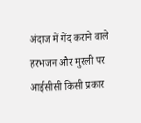अंदाज में गेंद कराने वाले हरभजन और मुरली पर आईसीसी किसी प्रकार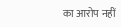का आरोप नहीं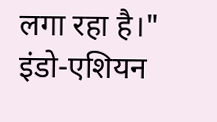लगा रहा है।"
इंडो-एशियन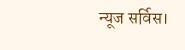न्यूज सर्विस।